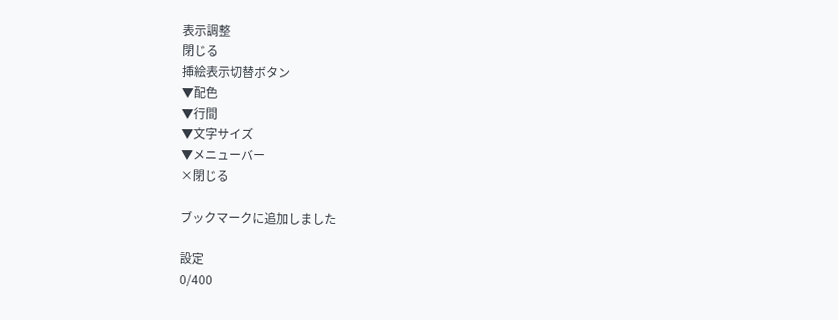表示調整
閉じる
挿絵表示切替ボタン
▼配色
▼行間
▼文字サイズ
▼メニューバー
×閉じる

ブックマークに追加しました

設定
0/400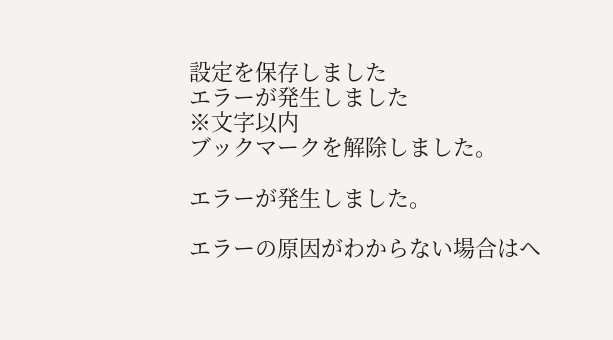設定を保存しました
エラーが発生しました
※文字以内
ブックマークを解除しました。

エラーが発生しました。

エラーの原因がわからない場合はヘ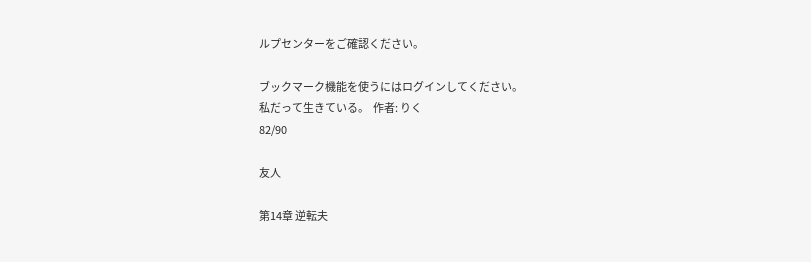ルプセンターをご確認ください。

ブックマーク機能を使うにはログインしてください。
私だって生きている。  作者: りく
82/90

友人

第14章 逆転夫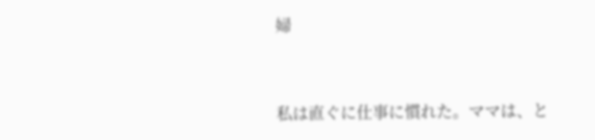婦



私は直ぐに仕事に慣れた。ママは、と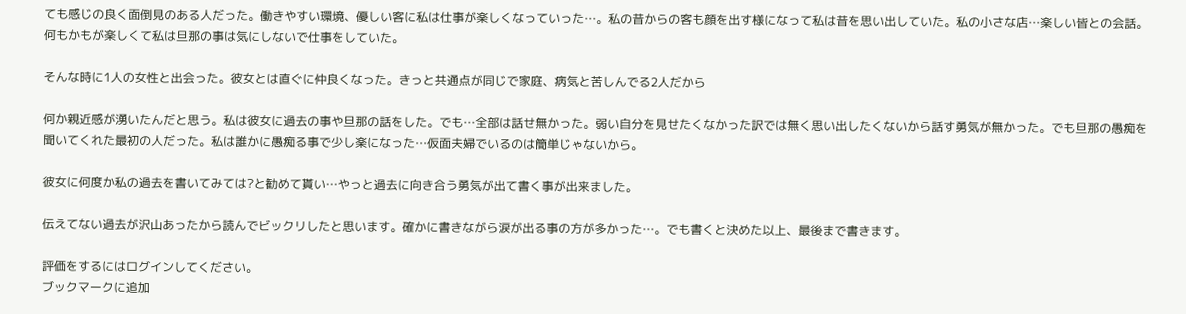ても感じの良く面倒見のある人だった。働きやすい環境、優しい客に私は仕事が楽しくなっていった…。私の昔からの客も顔を出す様になって私は昔を思い出していた。私の小さな店…楽しい皆との会話。何もかもが楽しくて私は旦那の事は気にしないで仕事をしていた。

そんな時に1人の女性と出会った。彼女とは直ぐに仲良くなった。きっと共通点が同じで家庭、病気と苦しんでる2人だから

何か親近感が湧いたんだと思う。私は彼女に過去の事や旦那の話をした。でも…全部は話せ無かった。弱い自分を見せたくなかった訳では無く思い出したくないから話す勇気が無かった。でも旦那の愚痴を聞いてくれた最初の人だった。私は誰かに愚痴る事で少し楽になった…仮面夫婦でいるのは簡単じゃないから。

彼女に何度か私の過去を書いてみては?と勧めて貰い…やっと過去に向き合う勇気が出て書く事が出来ました。

伝えてない過去が沢山あったから読んでビックリしたと思います。確かに書きながら涙が出る事の方が多かった…。でも書くと決めた以上、最後まで書きます。

評価をするにはログインしてください。
ブックマークに追加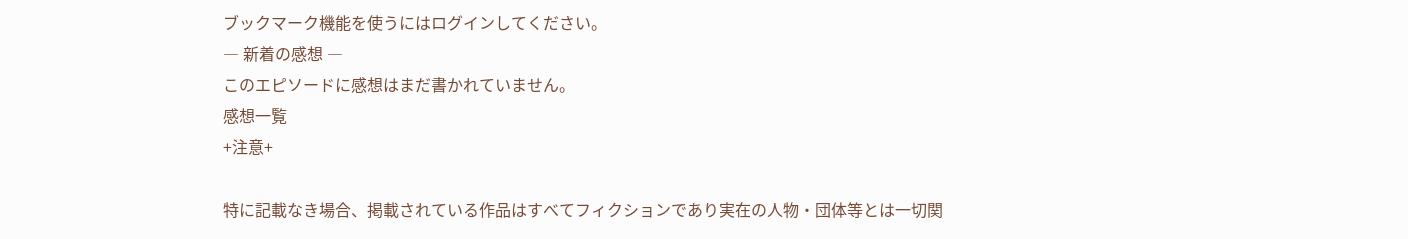ブックマーク機能を使うにはログインしてください。
― 新着の感想 ―
このエピソードに感想はまだ書かれていません。
感想一覧
+注意+

特に記載なき場合、掲載されている作品はすべてフィクションであり実在の人物・団体等とは一切関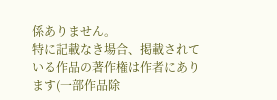係ありません。
特に記載なき場合、掲載されている作品の著作権は作者にあります(一部作品除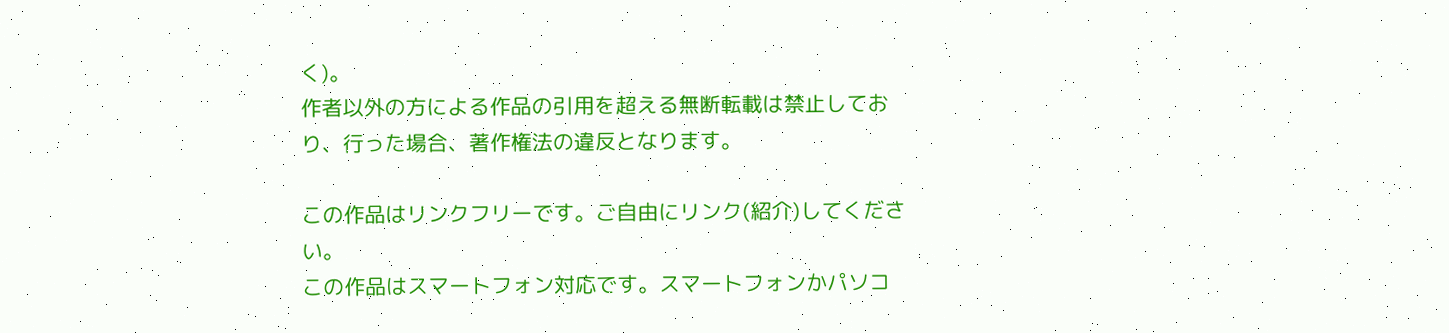く)。
作者以外の方による作品の引用を超える無断転載は禁止しており、行った場合、著作権法の違反となります。

この作品はリンクフリーです。ご自由にリンク(紹介)してください。
この作品はスマートフォン対応です。スマートフォンかパソコ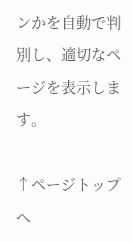ンかを自動で判別し、適切なページを表示します。

↑ページトップへ